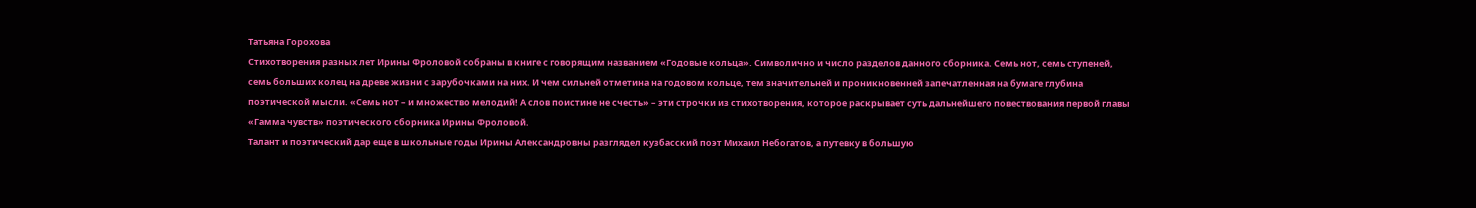Татьяна Горохова
Стихотворения разных лет Ирины Фроловой собраны в книге с говорящим названием «Годовые кольца». Символично и число разделов данного сборника. Семь нот, семь ступеней, семь больших колец на древе жизни с зарубочками на них. И чем сильней отметина на годовом кольце, тем значительней и проникновенней запечатленная на бумаге глубина поэтической мысли. «Семь нот – и множество мелодий! А слов поистине не счесть» – эти строчки из стихотворения, которое раскрывает суть дальнейшего повествования первой главы «Гамма чувств» поэтического сборника Ирины Фроловой.
Талант и поэтический дар еще в школьные годы Ирины Александровны разглядел кузбасский поэт Михаил Небогатов, а путевку в большую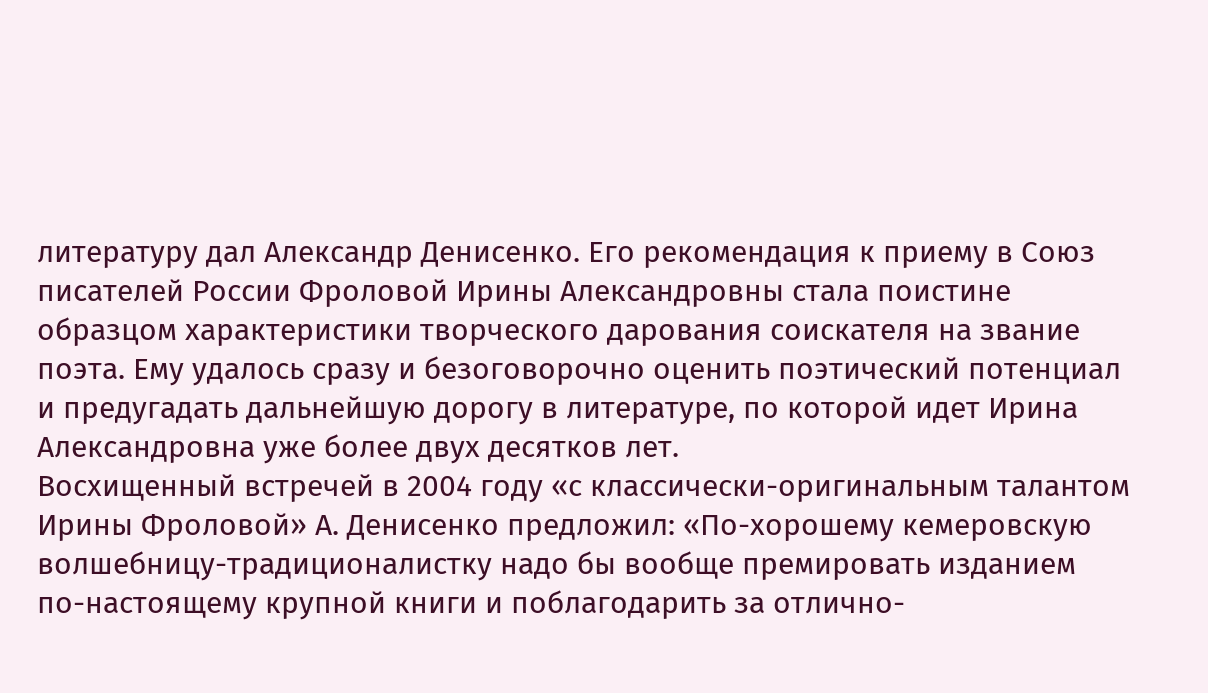литературу дал Александр Денисенко. Его рекомендация к приему в Союз писателей России Фроловой Ирины Александровны стала поистине образцом характеристики творческого дарования соискателя на звание поэта. Ему удалось сразу и безоговорочно оценить поэтический потенциал и предугадать дальнейшую дорогу в литературе, по которой идет Ирина Александровна уже более двух десятков лет.
Восхищенный встречей в 2004 году «с классически-оригинальным талантом Ирины Фроловой» А. Денисенко предложил: «По-хорошему кемеровскую волшебницу-традиционалистку надо бы вообще премировать изданием по-настоящему крупной книги и поблагодарить за отлично-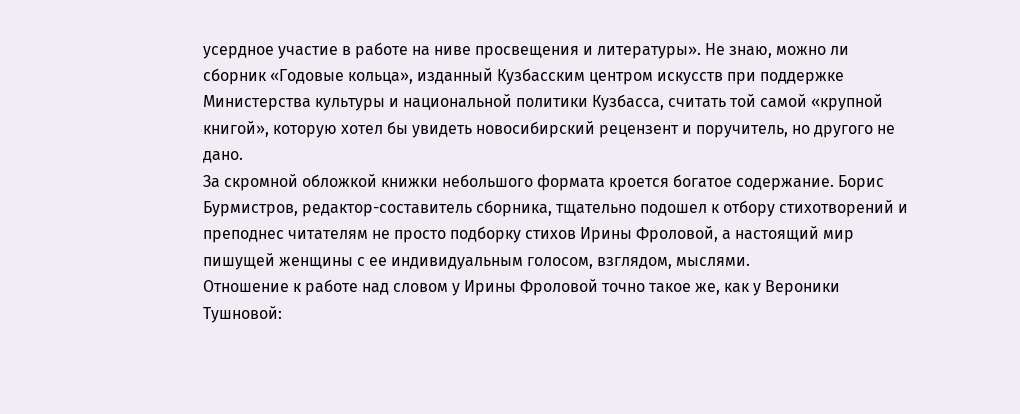усердное участие в работе на ниве просвещения и литературы». Не знаю, можно ли сборник «Годовые кольца», изданный Кузбасским центром искусств при поддержке Министерства культуры и национальной политики Кузбасса, считать той самой «крупной книгой», которую хотел бы увидеть новосибирский рецензент и поручитель, но другого не дано.
За скромной обложкой книжки небольшого формата кроется богатое содержание. Борис Бурмистров, редактор-составитель сборника, тщательно подошел к отбору стихотворений и преподнес читателям не просто подборку стихов Ирины Фроловой, а настоящий мир пишущей женщины с ее индивидуальным голосом, взглядом, мыслями.
Отношение к работе над словом у Ирины Фроловой точно такое же, как у Вероники Тушновой: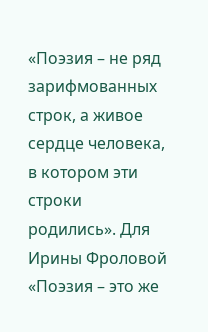«Поэзия – не ряд зарифмованных строк, а живое сердце человека, в котором эти строки родились». Для Ирины Фроловой «Поэзия – это же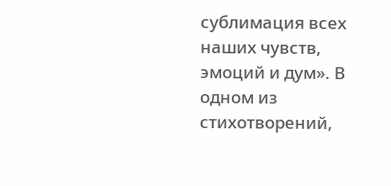сублимация всех наших чувств, эмоций и дум». В одном из стихотворений,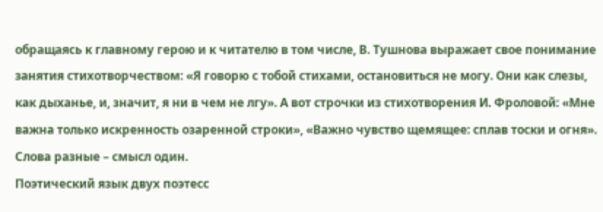обращаясь к главному герою и к читателю в том числе, В. Тушнова выражает свое понимание занятия стихотворчеством: «Я говорю с тобой стихами, остановиться не могу. Они как слезы, как дыханье, и, значит, я ни в чем не лгу». А вот строчки из стихотворения И. Фроловой: «Мне важна только искренность озаренной строки», «Важно чувство щемящее: сплав тоски и огня». Слова разные – смысл один.
Поэтический язык двух поэтесс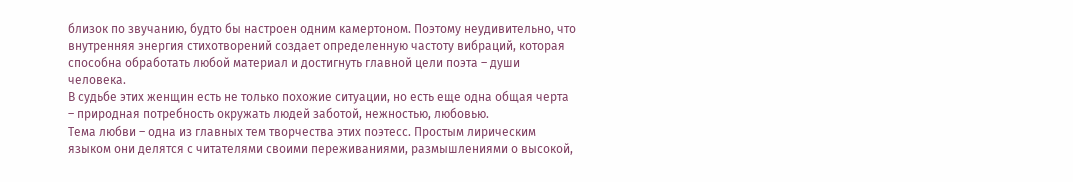близок по звучанию, будто бы настроен одним камертоном. Поэтому неудивительно, что внутренняя энергия стихотворений создает определенную частоту вибраций, которая способна обработать любой материал и достигнуть главной цели поэта – души человека.
В судьбе этих женщин есть не только похожие ситуации, но есть еще одна общая черта – природная потребность окружать людей заботой, нежностью, любовью.
Тема любви – одна из главных тем творчества этих поэтесс. Простым лирическим языком они делятся с читателями своими переживаниями, размышлениями о высокой,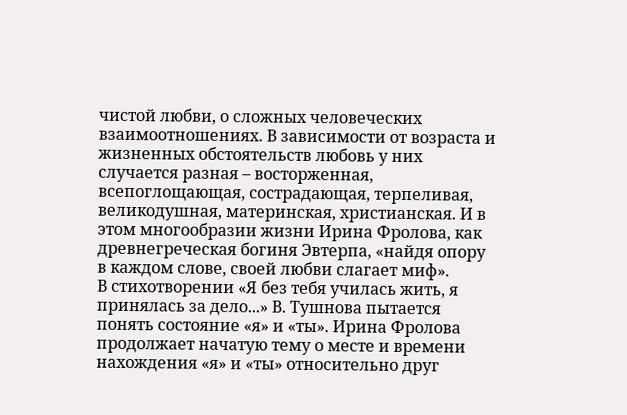чистой любви, о сложных человеческих взаимоотношениях. В зависимости от возраста и жизненных обстоятельств любовь у них случается разная – восторженная, всепоглощающая, сострадающая, терпеливая, великодушная, материнская, христианская. И в этом многообразии жизни Ирина Фролова, как древнегреческая богиня Эвтерпа, «найдя опору в каждом слове, своей любви слагает миф».
В стихотворении «Я без тебя училась жить, я принялась за дело...» В. Тушнова пытается понять состояние «я» и «ты». Ирина Фролова продолжает начатую тему о месте и времени нахождения «я» и «ты» относительно друг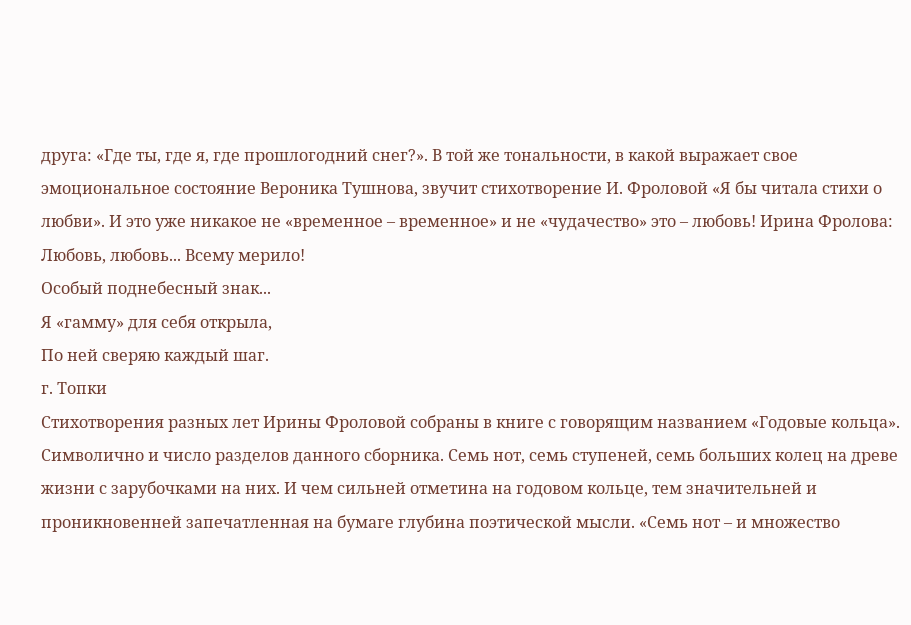друга: «Где ты, где я, где прошлогодний снег?». В той же тональности, в какой выражает свое эмоциональное состояние Вероника Тушнова, звучит стихотворение И. Фроловой «Я бы читала стихи о любви». И это уже никакое не «временное – временное» и не «чудачество» это – любовь! Ирина Фролова:
Любовь, любовь... Всему мерило!
Особый поднебесный знак...
Я «гамму» для себя открыла,
По ней сверяю каждый шаг.
г. Топки
Стихотворения разных лет Ирины Фроловой собраны в книге с говорящим названием «Годовые кольца». Символично и число разделов данного сборника. Семь нот, семь ступеней, семь больших колец на древе жизни с зарубочками на них. И чем сильней отметина на годовом кольце, тем значительней и проникновенней запечатленная на бумаге глубина поэтической мысли. «Семь нот – и множество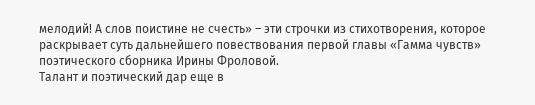мелодий! А слов поистине не счесть» – эти строчки из стихотворения, которое раскрывает суть дальнейшего повествования первой главы «Гамма чувств» поэтического сборника Ирины Фроловой.
Талант и поэтический дар еще в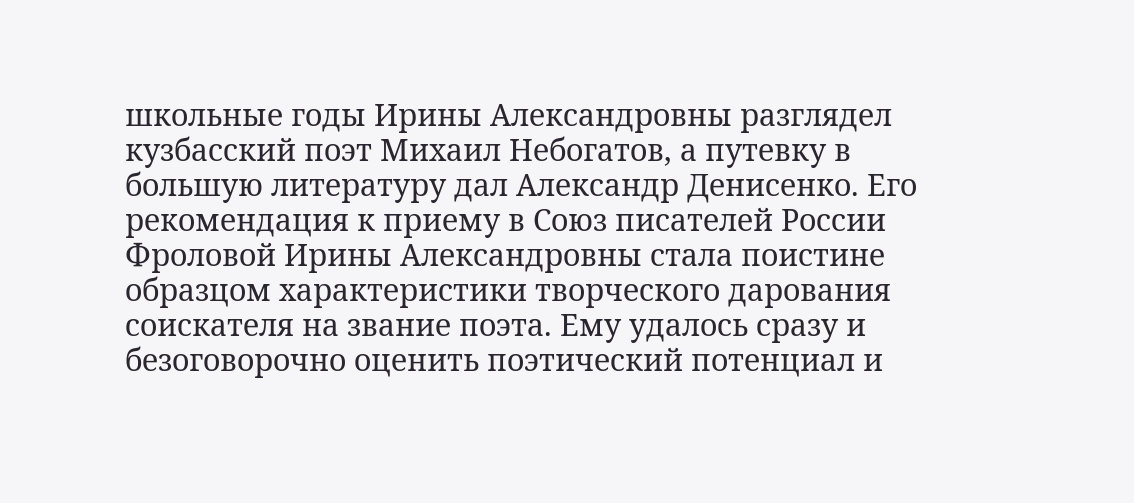школьные годы Ирины Александровны разглядел кузбасский поэт Михаил Небогатов, а путевку в большую литературу дал Александр Денисенко. Его рекомендация к приему в Союз писателей России Фроловой Ирины Александровны стала поистине образцом характеристики творческого дарования соискателя на звание поэта. Ему удалось сразу и безоговорочно оценить поэтический потенциал и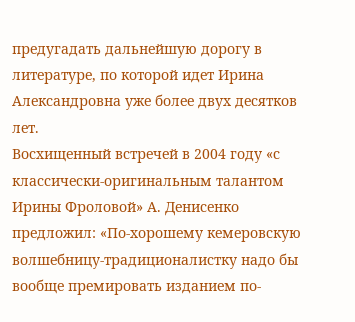предугадать дальнейшую дорогу в литературе, по которой идет Ирина Александровна уже более двух десятков лет.
Восхищенный встречей в 2004 году «с классически-оригинальным талантом Ирины Фроловой» А. Денисенко предложил: «По-хорошему кемеровскую волшебницу-традиционалистку надо бы вообще премировать изданием по-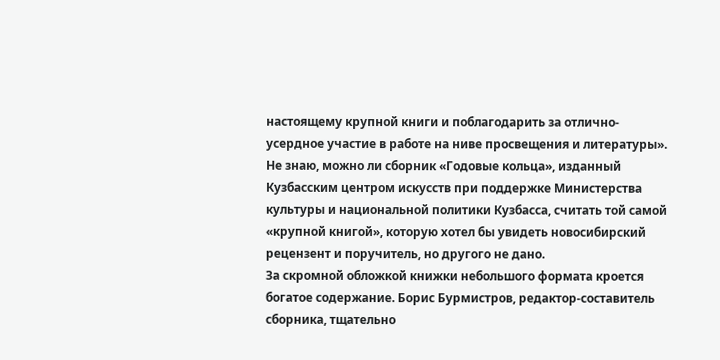настоящему крупной книги и поблагодарить за отлично-усердное участие в работе на ниве просвещения и литературы». Не знаю, можно ли сборник «Годовые кольца», изданный Кузбасским центром искусств при поддержке Министерства культуры и национальной политики Кузбасса, считать той самой «крупной книгой», которую хотел бы увидеть новосибирский рецензент и поручитель, но другого не дано.
За скромной обложкой книжки небольшого формата кроется богатое содержание. Борис Бурмистров, редактор-составитель сборника, тщательно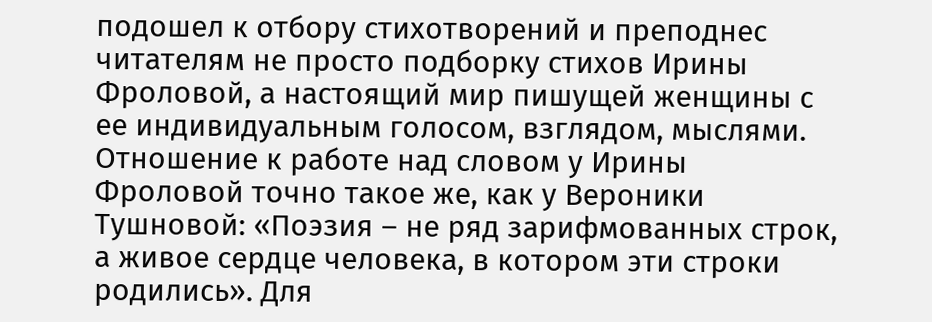подошел к отбору стихотворений и преподнес читателям не просто подборку стихов Ирины Фроловой, а настоящий мир пишущей женщины с ее индивидуальным голосом, взглядом, мыслями.
Отношение к работе над словом у Ирины Фроловой точно такое же, как у Вероники Тушновой: «Поэзия – не ряд зарифмованных строк, а живое сердце человека, в котором эти строки родились». Для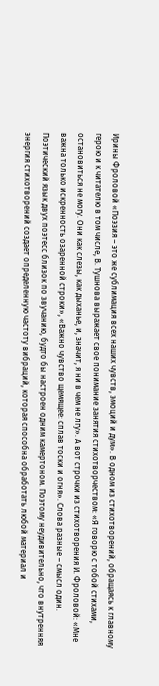Ирины Фроловой «Поэзия – это же сублимация всех наших чувств, эмоций и дум». В одном из стихотворений, обращаясь к главному герою и к читателю в том числе, В. Тушнова выражает свое понимание занятия стихотворчеством: «Я говорю с тобой стихами, остановиться не могу. Они как слезы, как дыханье, и, значит, я ни в чем не лгу». А вот строчки из стихотворения И. Фроловой: «Мне важна только искренность озаренной строки», «Важно чувство щемящее: сплав тоски и огня». Слова разные – смысл один.
Поэтический язык двух поэтесс близок по звучанию, будто бы настроен одним камертоном. Поэтому неудивительно, что внутренняя энергия стихотворений создает определенную частоту вибраций, которая способна обработать любой материал и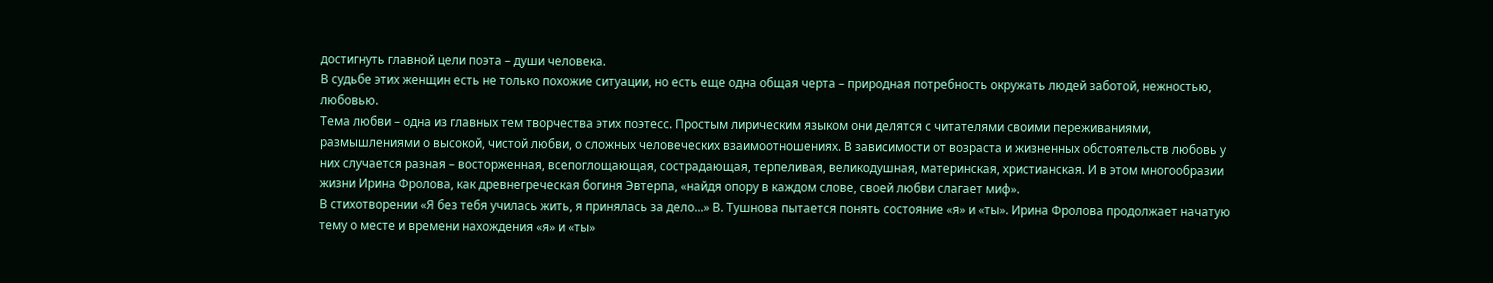достигнуть главной цели поэта – души человека.
В судьбе этих женщин есть не только похожие ситуации, но есть еще одна общая черта – природная потребность окружать людей заботой, нежностью, любовью.
Тема любви – одна из главных тем творчества этих поэтесс. Простым лирическим языком они делятся с читателями своими переживаниями, размышлениями о высокой, чистой любви, о сложных человеческих взаимоотношениях. В зависимости от возраста и жизненных обстоятельств любовь у них случается разная – восторженная, всепоглощающая, сострадающая, терпеливая, великодушная, материнская, христианская. И в этом многообразии жизни Ирина Фролова, как древнегреческая богиня Эвтерпа, «найдя опору в каждом слове, своей любви слагает миф».
В стихотворении «Я без тебя училась жить, я принялась за дело...» В. Тушнова пытается понять состояние «я» и «ты». Ирина Фролова продолжает начатую тему о месте и времени нахождения «я» и «ты»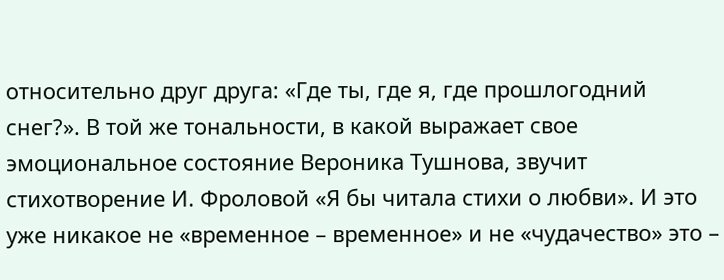относительно друг друга: «Где ты, где я, где прошлогодний снег?». В той же тональности, в какой выражает свое эмоциональное состояние Вероника Тушнова, звучит стихотворение И. Фроловой «Я бы читала стихи о любви». И это уже никакое не «временное – временное» и не «чудачество» это –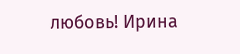любовь! Ирина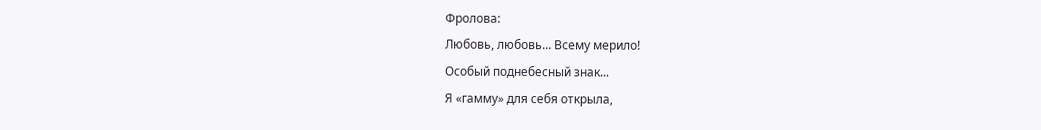Фролова:
Любовь, любовь... Всему мерило!
Особый поднебесный знак...
Я «гамму» для себя открыла,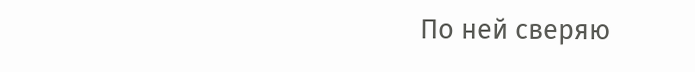По ней сверяю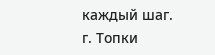каждый шаг.
г. Топки